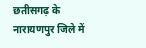छतीसगढ़ के नारायणपुर जिले में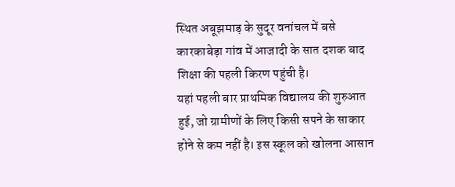स्थित अबूझमाड़ के सुदूर वनांचल में बसे कारकाबेड़ा गांव में आजादी के सात दशक बाद शिक्षा की पहली किरण पहुंची है।
यहां पहली बार प्राथमिक विद्यालय की शुरुआत हुई, जो ग्रामीणों के लिए किसी सपने के साकार होने से कम नहीं है। इस स्कूल को खोलना आसान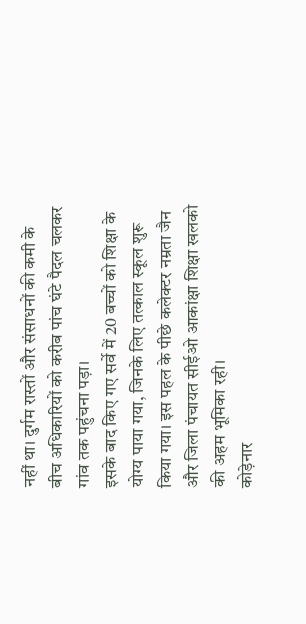नहीं था। दुर्गम रास्तों और संसाधनों की कमी के बीच अधिकारियों को करीब पांच घंटे पैदल चलकर गांव तक पहुंचना पड़ा।
इसके बाद किए गए सर्वे में 20 बच्चों को शिक्षा के योग्य पाया गया, जिनके लिए तत्काल स्कूल शुरू किया गया। इस पहल के पीछे कलेक्टर नम्रता जैन और जिला पंचायत सीईओ आकांक्षा शिक्षा खलको की अहम भूमिका रही।
कोड़ेनार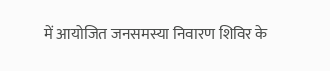में आयोजित जनसमस्या निवारण शिविर के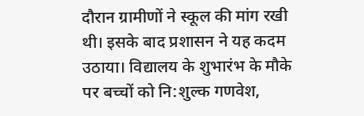दौरान ग्रामीणों ने स्कूल की मांग रखी थी। इसके बाद प्रशासन ने यह कदम उठाया। विद्यालय के शुभारंभ के मौके पर बच्चों को नि:शुल्क गणवेश,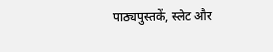पाठ्यपुस्तकें, स्लेट और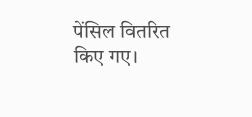पेंसिल वितरित किए गए।